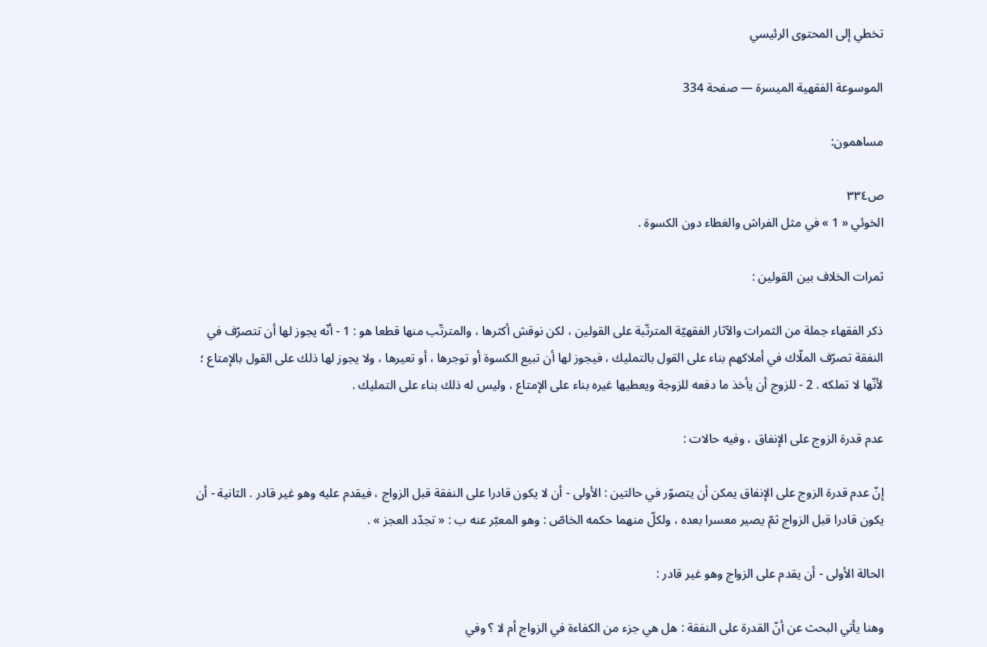تخطي إلى المحتوى الرئيسي

الموسوعة الفقهية الميسرة — صفحة 334

مساهمون:

ص٣٣٤
الخوئي « 1 » في مثل الفراش والغطاء دون الكسوة .

ثمرات الخلاف بين القولين :

ذكر الفقهاء جملة من الثمرات والآثار الفقهيّة المترتّبة على القولين ، لكن نوقش أكثرها ، والمترتّب منها قطعا هو : 1 - أنّه يجوز لها أن تتصرّف في النفقة تصرّف الملّاك في أملاكهم بناء على القول بالتمليك ، فيجوز لها أن تبيع الكسوة أو توجرها ، أو تعيرها ، ولا يجوز لها ذلك على القول بالإمتاع ؛ لأنّها لا تملكه . 2 - للزوج أن يأخذ ما دفعه للزوجة ويعطيها غيره بناء على الإمتاع ، وليس له ذلك بناء على التمليك .

عدم قدرة الزوج على الإنفاق ، وفيه حالات :

إنّ عدم قدرة الزوج على الإنفاق يمكن أن يتصوّر في حالتين : الأولى - أن لا يكون قادرا على النفقة قبل الزواج ، فيقدم عليه وهو غير قادر . الثانية - أن يكون قادرا قبل الزواج ثمّ يصير معسرا بعده ، ولكلّ منهما حكمه الخاصّ : وهو المعبّر عنه ب : « تجدّد العجز » .

الحالة الأولى - أن يقدم على الزواج وهو غير قادر :

وهنا يأتي البحث عن أنّ القدرة على النفقة : هل هي جزء من الكفاءة في الزواج أم لا ؟ وفي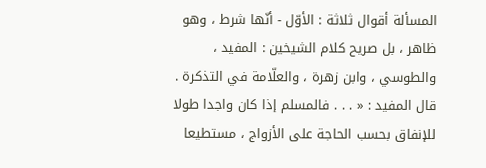المسألة أقوال ثلاثة : الأوّل - أنّها شرط ، وهو ظاهر ، بل صريح كلام الشيخين : المفيد ، والطوسي ، وابن زهرة ، والعلّامة في التذكرة . قال المفيد : « . . . فالمسلم إذا كان واجدا طولا للإنفاق بحسب الحاجة على الأزواج ، مستطيعا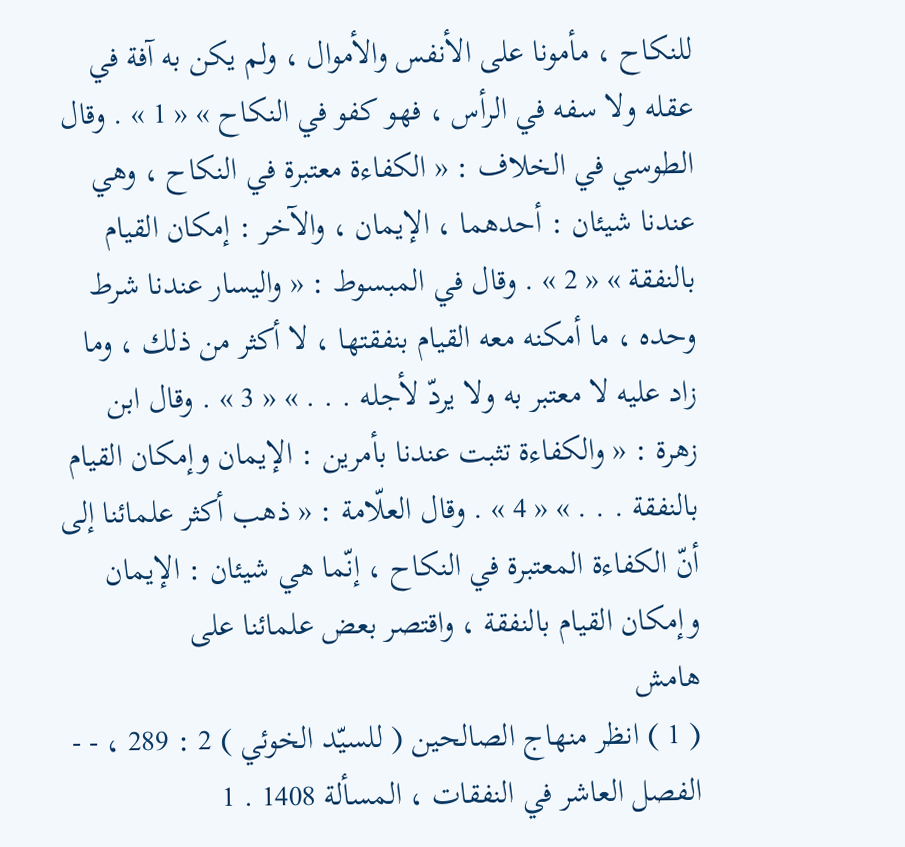للنكاح ، مأمونا على الأنفس والأموال ، ولم يكن به آفة في عقله ولا سفه في الرأس ، فهو كفو في النكاح » « 1 » . وقال الطوسي في الخلاف : « الكفاءة معتبرة في النكاح ، وهي عندنا شيئان : أحدهما ، الإيمان ، والآخر : إمكان القيام بالنفقة » « 2 » . وقال في المبسوط : « واليسار عندنا شرط وحده ، ما أمكنه معه القيام بنفقتها ، لا أكثر من ذلك ، وما زاد عليه لا معتبر به ولا يردّ لأجله . . . » « 3 » . وقال ابن زهرة : « والكفاءة تثبت عندنا بأمرين : الإيمان وإمكان القيام بالنفقة . . . » « 4 » . وقال العلّامة : « ذهب أكثر علمائنا إلى أنّ الكفاءة المعتبرة في النكاح ، إنّما هي شيئان : الإيمان وإمكان القيام بالنفقة ، واقتصر بعض علمائنا على
هامش
( 1 ) انظر منهاج الصالحين ( للسيّد الخوئي ) 2 : 289 ، - - الفصل العاشر في النفقات ، المسألة 1408 . 1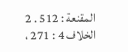المقنعة : 512 . 2 الخلاف 4 : 271 ،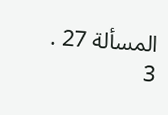المسألة 27 . 3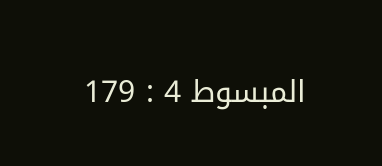المبسوط 4 : 179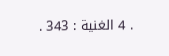. 4 الغنية : 343 .